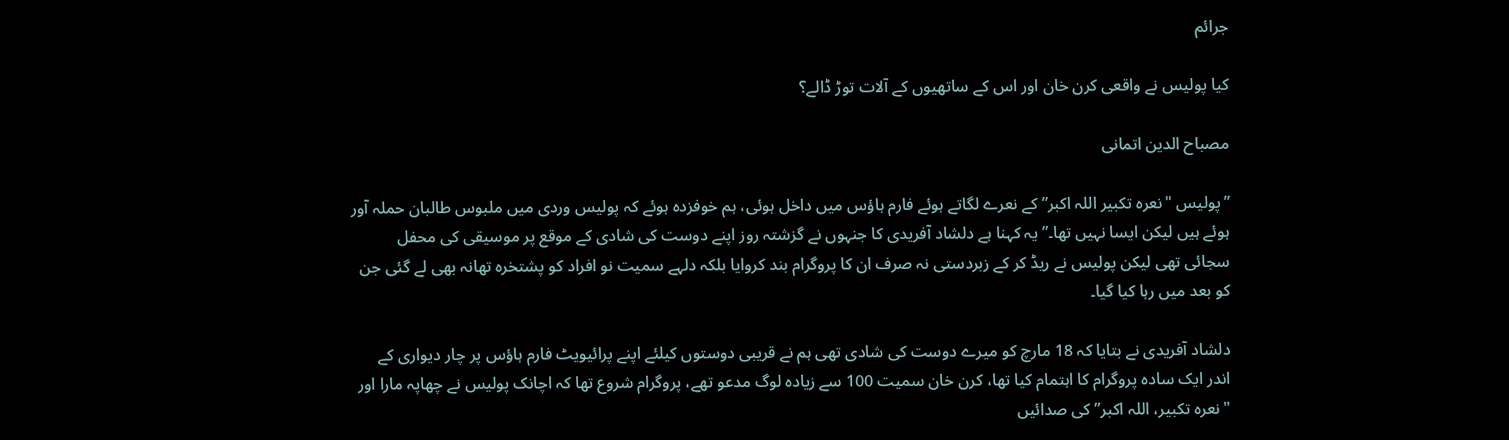جرائم

کیا پولیس نے واقعی کرن خان اور اس کے ساتھیوں کے آلات توڑ ڈالے؟

مصباح الدین اتمانی

”پولیس "نعرہ تکبیر اللہ اکبر” کے نعرے لگاتے ہوئے فارم ہاؤس میں داخل ہوئی، ہم خوفزدہ ہوئے کہ پولیس وردی میں ملبوس طالبان حملہ آور ہوئے ہیں لیکن ایسا نہیں تھا۔” یہ کہنا ہے دلشاد آفریدی کا جنہوں نے گزشتہ روز اپنے دوست کی شادی کے موقع پر موسیقی کی محفل سجائی تھی لیکن پولیس نے ریڈ کر کے زبردستی نہ صرف ان کا پروگرام بند کروایا بلکہ دلہے سمیت نو افراد کو پشتخرہ تھانہ بھی لے گئی جن کو بعد میں رہا کیا گیا۔

دلشاد آفریدی نے بتایا کہ 18 مارچ کو میرے دوست کی شادی تھی ہم نے قریبی دوستوں کیلئے اپنے پرائیویٹ فارم ہاؤس پر چار دیواری کے اندر ایک سادہ پروگرام کا اہتمام کیا تھا، کرن خان سمیت 100 سے زیادہ لوگ مدعو تھے، پروگرام شروع تھا کہ اچانک پولیس نے چھاپہ مارا اور "نعرہ تکبیر، اللہ اکبر” کی صدائیں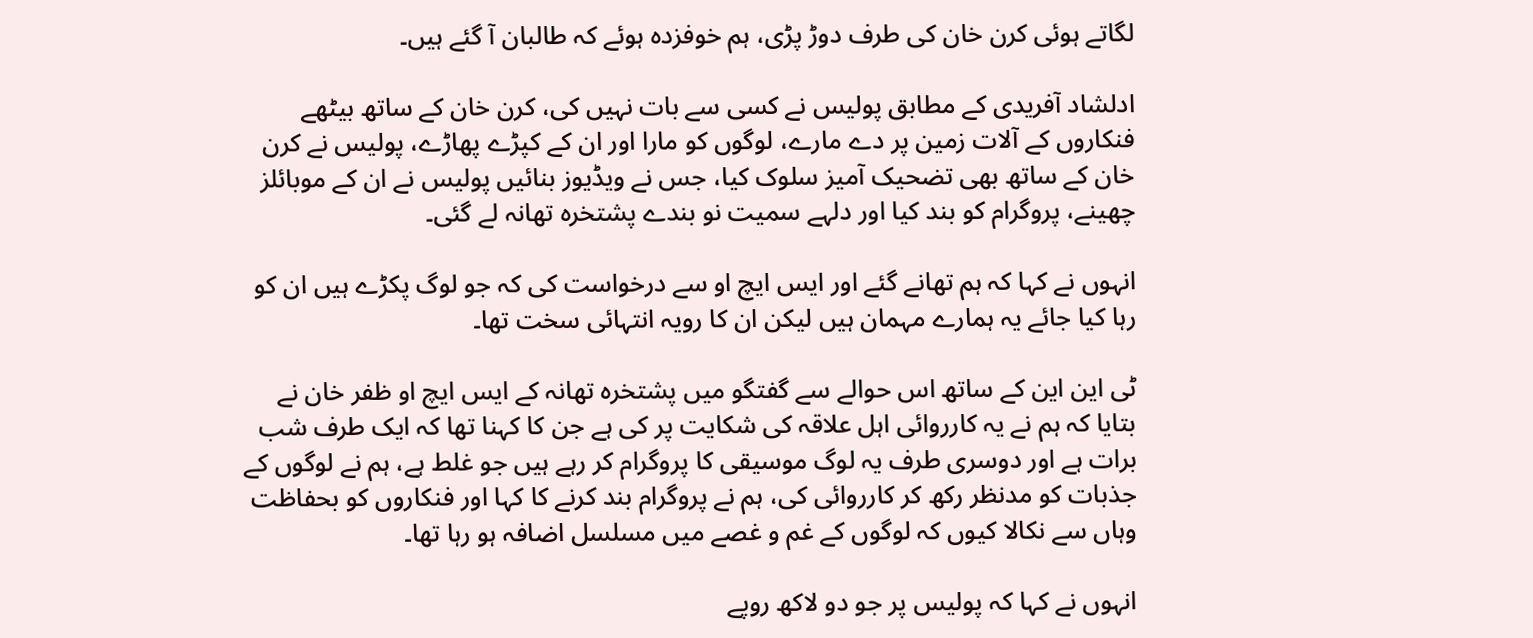لگاتے ہوئی کرن خان کی طرف دوڑ پڑی، ہم خوفزدہ ہوئے کہ طالبان آ گئے ہیں۔

ادلشاد آفریدی کے مطابق پولیس نے کسی سے بات نہیں کی، کرن خان کے ساتھ بیٹھے فنکاروں کے آلات زمین پر دے مارے، لوگوں کو مارا اور ان کے کپڑے پھاڑے، پولیس نے کرن خان کے ساتھ بھی تضحیک آمیز سلوک کیا، جس نے ویڈیوز بنائیں پولیس نے ان کے موبائلز چھینے، پروگرام کو بند کیا اور دلہے سمیت نو بندے پشتخرہ تھانہ لے گئی۔

انہوں نے کہا کہ ہم تھانے گئے اور ایس ایچ او سے درخواست کی کہ جو لوگ پکڑے ہیں ان کو رہا کیا جائے یہ ہمارے مہمان ہیں لیکن ان کا رویہ انتہائی سخت تھا۔

ٹی این این کے ساتھ اس حوالے سے گفتگو میں پشتخرہ تھانہ کے ایس ایچ او ظفر خان نے بتایا کہ ہم نے یہ کارروائی اہل علاقہ کی شکایت پر کی ہے جن کا کہنا تھا کہ ایک طرف شب برات ہے اور دوسری طرف یہ لوگ موسیقی کا پروگرام کر رہے ہیں جو غلط ہے، ہم نے لوگوں کے جذبات کو مدنظر رکھ کر کارروائی کی، ہم نے پروگرام بند کرنے کا کہا اور فنکاروں کو بحفاظت وہاں سے نکالا کیوں کہ لوگوں کے غم و غصے میں مسلسل اضافہ ہو رہا تھا۔

انہوں نے کہا کہ پولیس پر جو دو لاکھ روپے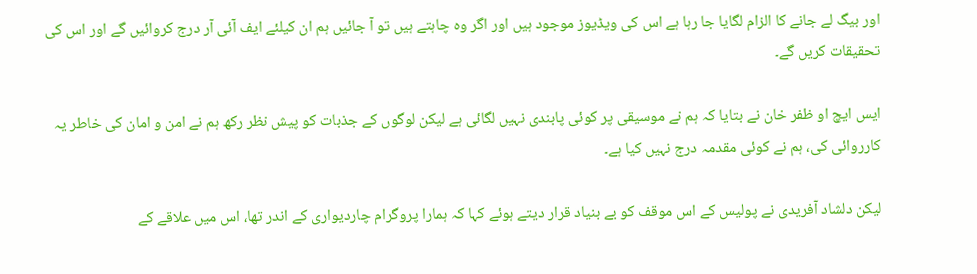اور بیگ لے جانے کا الزام لگایا جا رہا ہے اس کی ویڈیوز موجود ہیں اور اگر وہ چاہتے ہیں تو آ جائیں ہم ان کیلئے ایف آئی آر درج کروائیں گے اور اس کی تحقیقات کریں گے۔

ایس ایچ او ظفر خان نے بتایا کہ ہم نے موسیقی پر کوئی پابندی نہیں لگائی ہے لیکن لوگوں کے جذبات کو پیش نظر رکھ ہم نے امن و امان کی خاطر یہ کارروائی کی، ہم نے کوئی مقدمہ درج نہیں کیا ہے۔

لیکن دلشاد آفریدی نے پولیس کے اس موقف کو بے بنیاد قرار دیتے ہوئے کہا کہ ہمارا پروگرام چاردیواری کے اندر تھا، اس میں علاقے کے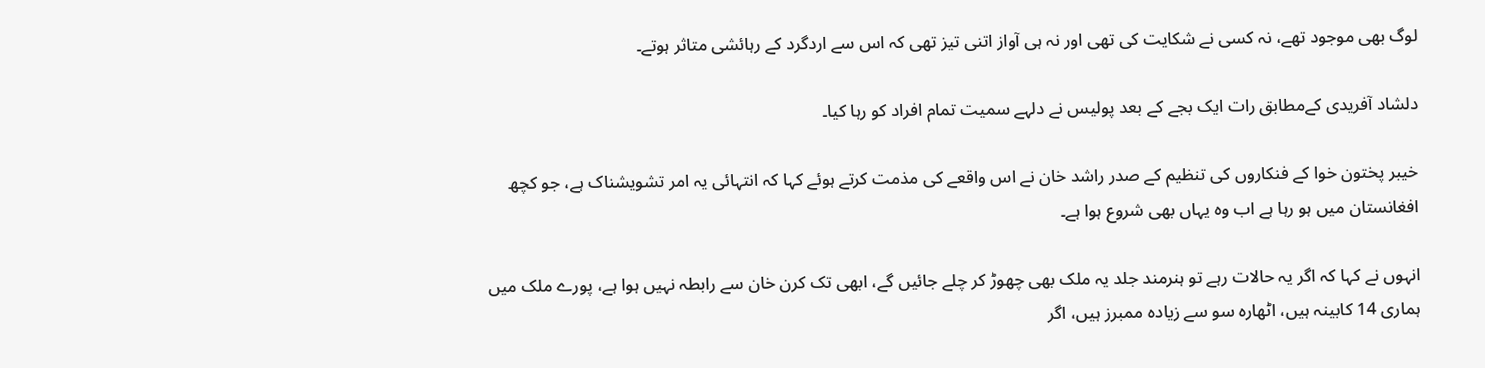لوگ بھی موجود تھے، نہ کسی نے شکایت کی تھی اور نہ ہی آواز اتنی تیز تھی کہ اس سے اردگرد کے رہائشی متاثر ہوتے۔

دلشاد آفریدی کےمطابق رات ایک بجے کے بعد پولیس نے دلہے سمیت تمام افراد کو رہا کیا۔

خیبر پختون خوا کے فنکاروں کی تنظیم کے صدر راشد خان نے اس واقعے کی مذمت کرتے ہوئے کہا کہ انتہائی یہ امر تشویشناک ہے، جو کچھ افغانستان میں ہو رہا ہے اب وہ یہاں بھی شروع ہوا ہے۔

انہوں نے کہا کہ اگر یہ حالات رہے تو ہنرمند جلد یہ ملک بھی چھوڑ کر چلے جائیں گے، ابھی تک کرن خان سے رابطہ نہیں ہوا ہے، پورے ملک میں ہماری 14 کابینہ ہیں، اٹھارہ سو سے زیادہ ممبرز ہیں، اگر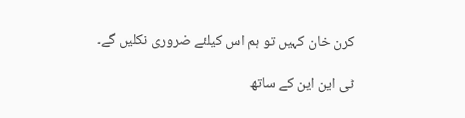کرن خان کہیں تو ہم اس کیلئے ضروری نکلیں گے۔

ٹی این این کے ساتھ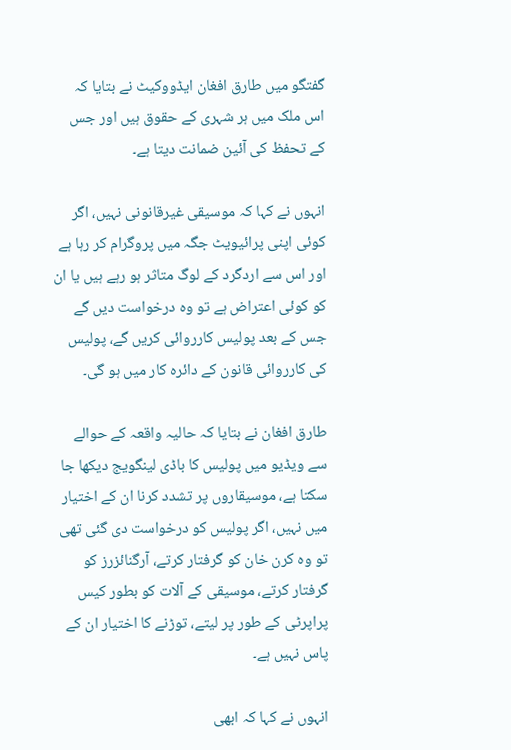گفتگو میں طارق افغان ایڈووکیٹ نے بتایا کہ اس ملک میں ہر شہری کے حقوق ہیں اور جس کے تحفظ کی آئین ضمانت دیتا ہے۔

انہوں نے کہا کہ موسیقی غیرقانونی نہیں، اگر کوئی اپنی پرائیویٹ جگہ میں پروگرام کر رہا ہے اور اس سے اردگرد کے لوگ متاثر ہو رہے ہیں یا ان کو کوئی اعتراض ہے تو وہ درخواست دیں گے جس کے بعد پولیس کارروائی کریں گے، پولیس کی کارروائی قانون کے دائرہ کار میں ہو گی۔

طارق افغان نے بتایا کہ حالیہ واقعہ کے حوالے سے ویڈیو میں پولیس کا باڈی لینگویج دیکھا جا سکتا ہے، موسیقاروں پر تشدد کرنا ان کے اختیار میں نہیں، اگر پولیس کو درخواست دی گئی تھی تو وہ کرن خان کو گرفتار کرتے، آرگنائزرز کو گرفتار کرتے، موسیقی کے آلات کو بطور کیس پراپرٹی کے طور پر لیتے، توڑنے کا اختیار ان کے پاس نہیں ہے۔

انہوں نے کہا کہ ابھی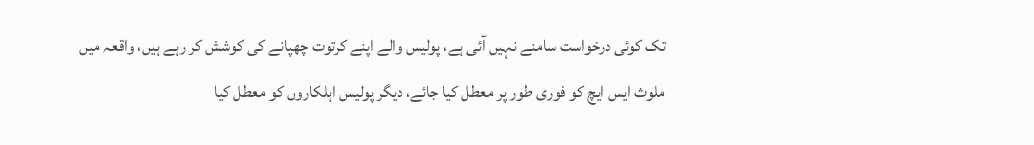تک کوئی درخواست سامنے نہیں آئی ہے، پولیس والے اپنے کرتوت چھپانے کی کوشش کر رہے ہیں، واقعہ میں ملوث ایس ایچ کو فوری طور پر معطل کیا جائے، دیگر پولیس اہلکاروں کو معطل کیا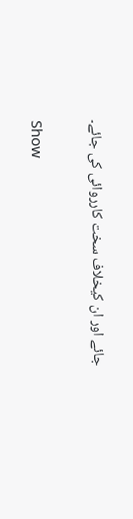جائے اور ان کیخلاف سخت کارروائی کی جائے۔

Show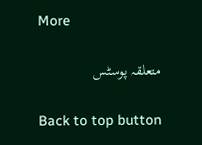More

متعلقہ پوسٹس

Back to top button